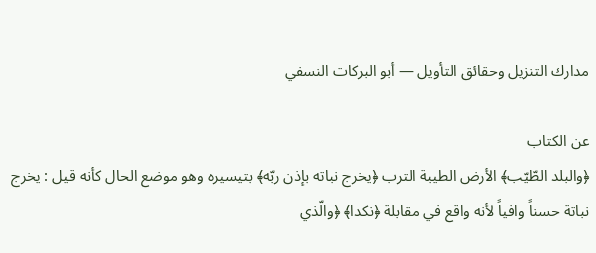مدارك التنزيل وحقائق التأويل — أبو البركات النسفي

عن الكتاب
﴿والبلد الطّيّب﴾ الأرض الطيبة الترب ﴿يخرج نباته بإذن ربّه﴾ بتيسيره وهو موضع الحال كأنه قيل : يخرج نباتة حسناً وافياً لأنه واقع في مقابلة ﴿نكدا﴾ ﴿والّذي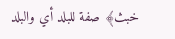خبث﴾ صفة للبلد أي والبلد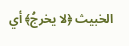الخبيث ﴿لا يخرجُ﴾ أي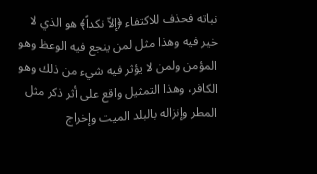نباته فحذف للاكتفاء ﴿إلاّ نكداً﴾ هو الذي لا خير فيه وهذا مثل لمن ينجع فيه الوعظ وهو المؤمن ولمن لا يؤثر فيه شيء من ذلك وهو الكافر، وهذا التمثيل واقع على أثر ذكر مثل المطر وإنزاله بالبلد الميت وإخراج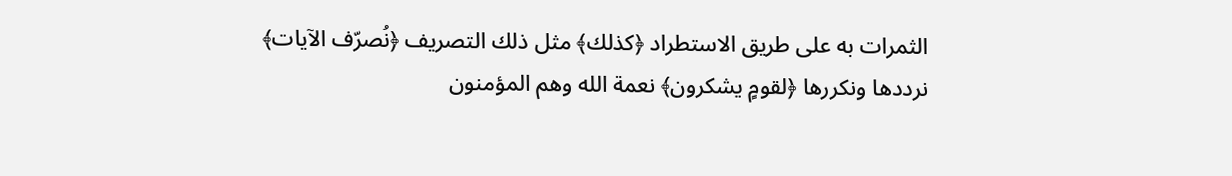الثمرات به على طريق الاستطراد ﴿كذلك﴾ مثل ذلك التصريف ﴿نُصرّف الآيات﴾ نرددها ونكررها ﴿لقومٍ يشكرون﴾ نعمة الله وهم المؤمنون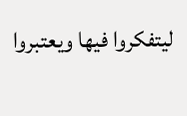ليتفكروا فيها ويعتبروا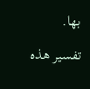بها.

تفسير هذه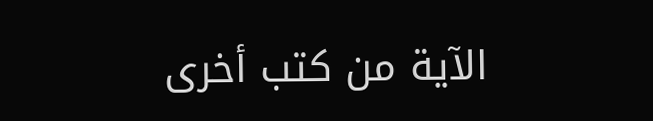الآية من كتب أخرى